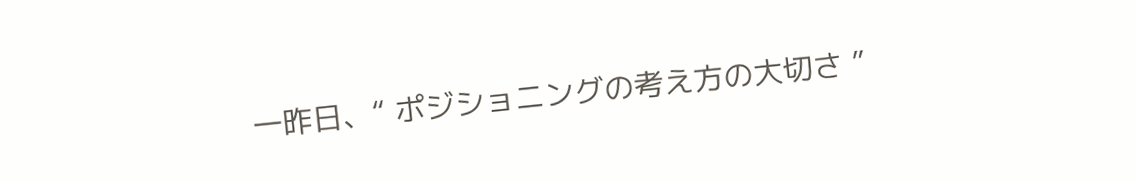一昨日、“ ポジショニングの考え方の大切さ ”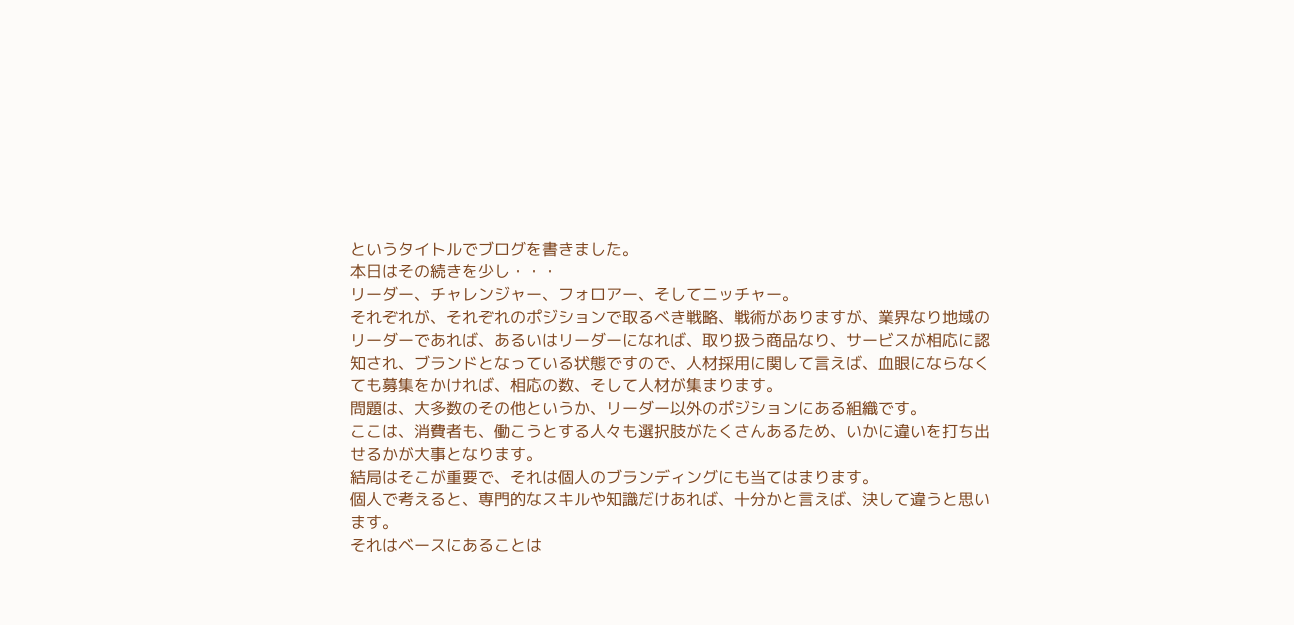というタイトルでブログを書きました。
本日はその続きを少し・・・
リーダー、チャレンジャー、フォロアー、そしてニッチャー。
それぞれが、それぞれのポジションで取るべき戦略、戦術がありますが、業界なり地域のリーダーであれば、あるいはリーダーになれば、取り扱う商品なり、サービスが相応に認知され、ブランドとなっている状態ですので、人材採用に関して言えば、血眼にならなくても募集をかければ、相応の数、そして人材が集まります。
問題は、大多数のその他というか、リーダー以外のポジションにある組織です。
ここは、消費者も、働こうとする人々も選択肢がたくさんあるため、いかに違いを打ち出せるかが大事となります。
結局はそこが重要で、それは個人のブランディングにも当てはまります。
個人で考えると、専門的なスキルや知識だけあれば、十分かと言えば、決して違うと思います。
それはベースにあることは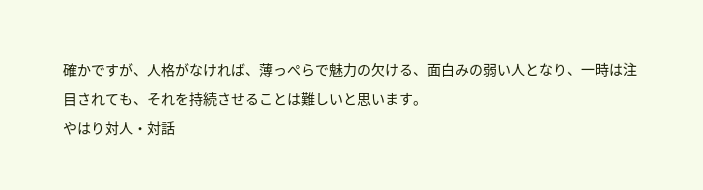確かですが、人格がなければ、薄っぺらで魅力の欠ける、面白みの弱い人となり、一時は注目されても、それを持続させることは難しいと思います。
やはり対人・対話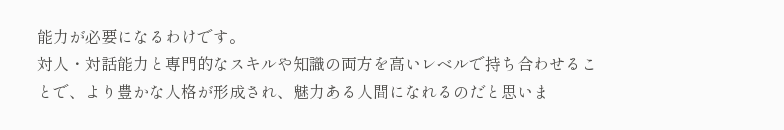能力が必要になるわけです。
対人・対話能力と専門的なスキルや知識の両方を高いレベルで持ち合わせることで、より豊かな人格が形成され、魅力ある人間になれるのだと思いま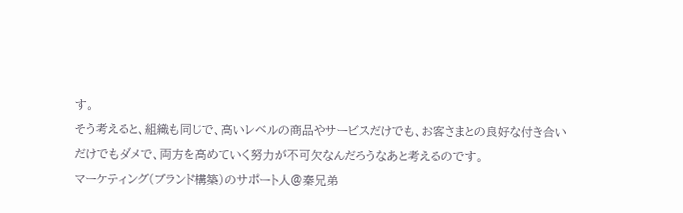す。
そう考えると、組織も同じで、高いレベルの商品やサービスだけでも、お客さまとの良好な付き合いだけでもダメで、両方を高めていく努力が不可欠なんだろうなあと考えるのです。
マーケティング(ブランド構築)のサポート人@秦兄弟